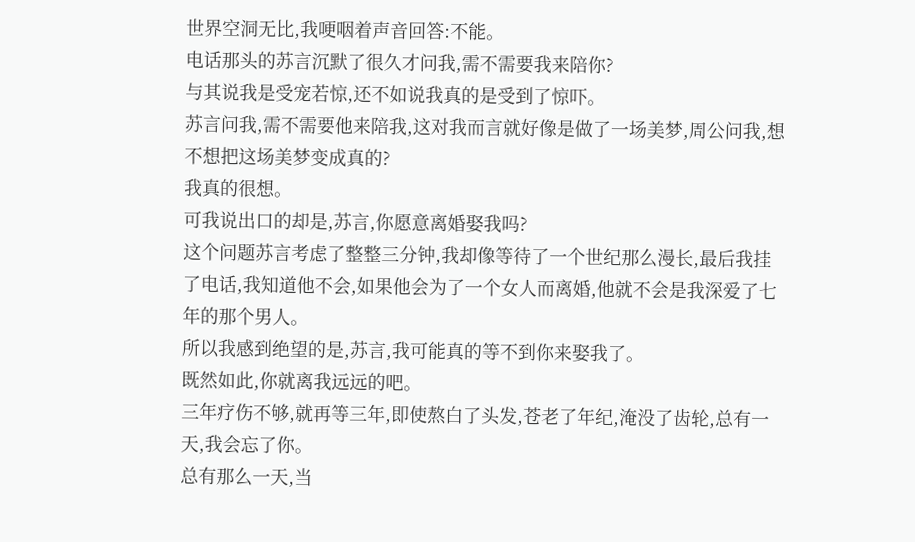世界空洞无比,我哽咽着声音回答:不能。
电话那头的苏言沉默了很久才问我,需不需要我来陪你?
与其说我是受宠若惊,还不如说我真的是受到了惊吓。
苏言问我,需不需要他来陪我,这对我而言就好像是做了一场美梦,周公问我,想不想把这场美梦变成真的?
我真的很想。
可我说出口的却是,苏言,你愿意离婚娶我吗?
这个问题苏言考虑了整整三分钟,我却像等待了一个世纪那么漫长,最后我挂了电话,我知道他不会,如果他会为了一个女人而离婚,他就不会是我深爱了七年的那个男人。
所以我感到绝望的是,苏言,我可能真的等不到你来娶我了。
既然如此,你就离我远远的吧。
三年疗伤不够,就再等三年,即使熬白了头发,苍老了年纪,淹没了齿轮,总有一天,我会忘了你。
总有那么一天,当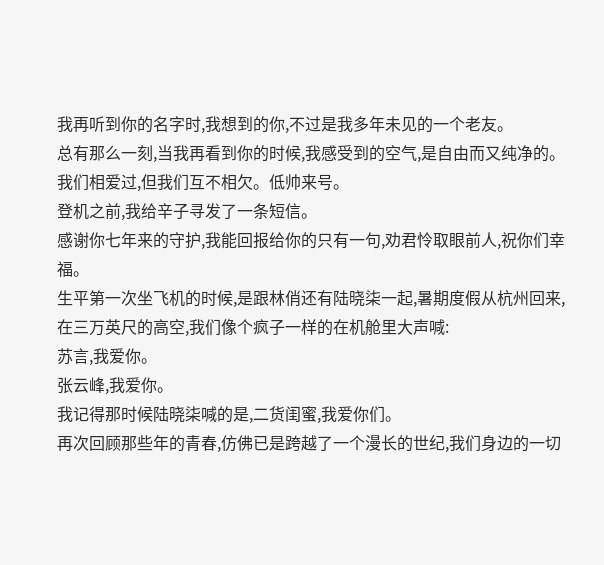我再听到你的名字时,我想到的你,不过是我多年未见的一个老友。
总有那么一刻,当我再看到你的时候,我感受到的空气,是自由而又纯净的。
我们相爱过,但我们互不相欠。低帅来号。
登机之前,我给辛子寻发了一条短信。
感谢你七年来的守护,我能回报给你的只有一句,劝君怜取眼前人,祝你们幸福。
生平第一次坐飞机的时候,是跟林俏还有陆晓柒一起,暑期度假从杭州回来,在三万英尺的高空,我们像个疯子一样的在机舱里大声喊:
苏言,我爱你。
张云峰,我爱你。
我记得那时候陆晓柒喊的是,二货闺蜜,我爱你们。
再次回顾那些年的青春,仿佛已是跨越了一个漫长的世纪,我们身边的一切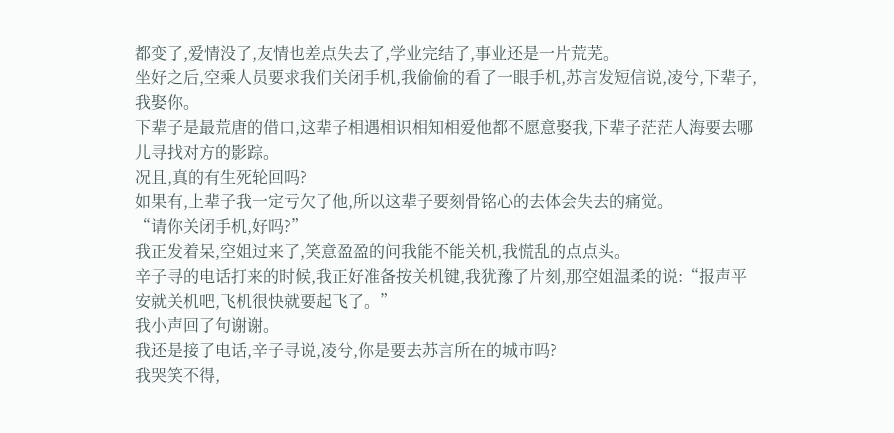都变了,爱情没了,友情也差点失去了,学业完结了,事业还是一片荒芜。
坐好之后,空乘人员要求我们关闭手机,我偷偷的看了一眼手机,苏言发短信说,凌兮,下辈子,我娶你。
下辈子是最荒唐的借口,这辈子相遇相识相知相爱他都不愿意娶我,下辈子茫茫人海要去哪儿寻找对方的影踪。
况且,真的有生死轮回吗?
如果有,上辈子我一定亏欠了他,所以这辈子要刻骨铭心的去体会失去的痛觉。
“请你关闭手机,好吗?”
我正发着呆,空姐过来了,笑意盈盈的问我能不能关机,我慌乱的点点头。
辛子寻的电话打来的时候,我正好准备按关机键,我犹豫了片刻,那空姐温柔的说:“报声平安就关机吧,飞机很快就要起飞了。”
我小声回了句谢谢。
我还是接了电话,辛子寻说,凌兮,你是要去苏言所在的城市吗?
我哭笑不得,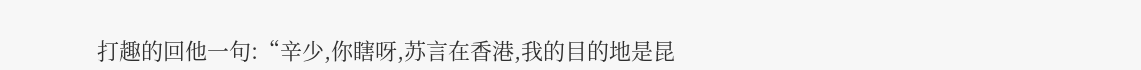打趣的回他一句:“辛少,你瞎呀,苏言在香港,我的目的地是昆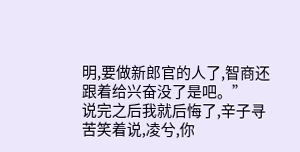明,要做新郎官的人了,智商还跟着给兴奋没了是吧。”
说完之后我就后悔了,辛子寻苦笑着说,凌兮,你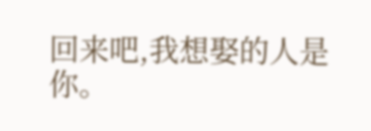回来吧,我想娶的人是你。